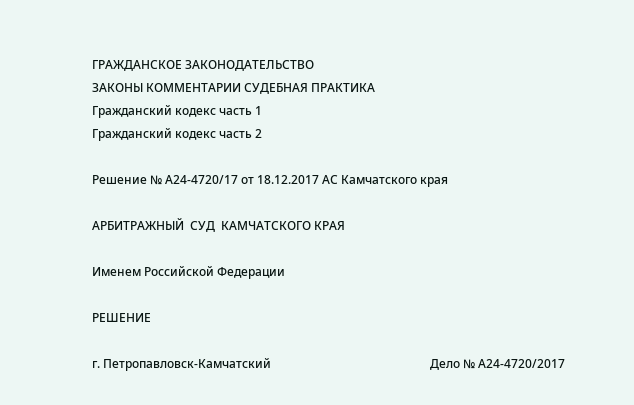ГРАЖДАНСКОЕ ЗАКОНОДАТЕЛЬСТВО
ЗАКОНЫ КОММЕНТАРИИ СУДЕБНАЯ ПРАКТИКА
Гражданский кодекс часть 1
Гражданский кодекс часть 2

Решение № А24-4720/17 от 18.12.2017 АС Камчатского края

АРБИТРАЖНЫЙ  СУД  КАМЧАТСКОГО КРАЯ

Именем Российской Федерации

РЕШЕНИЕ

г. Петропавловск-Камчатский                                                     Дело № А24-4720/2017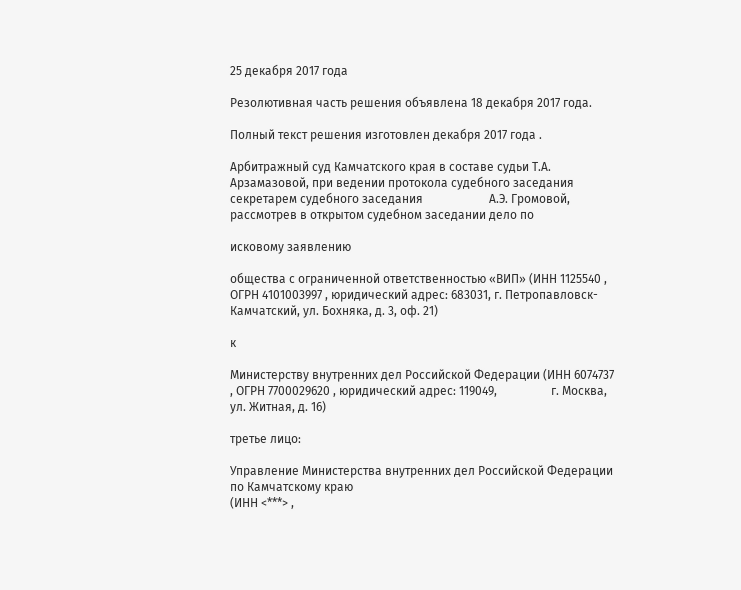25 декабря 2017 года

Резолютивная часть решения объявлена 18 декабря 2017 года.

Полный текст решения изготовлен декабря 2017 года .

Арбитражный суд Камчатского края в составе судьи Т.А. Арзамазовой, при ведении протокола судебного заседания секретарем судебного заседания                      А.Э. Громовой, рассмотрев в открытом судебном заседании дело по

исковому заявлению

общества с ограниченной ответственностью «ВИП» (ИНН 1125540 , ОГРН 4101003997 , юридический адрес: 683031, г. Петропавловск-Камчатский, ул. Бохняка, д. 3, оф. 21)

к

Министерству внутренних дел Российской Федерации (ИНН 6074737 , ОГРН 7700029620 , юридический адрес: 119049,                  г. Москва, ул. Житная, д. 16)

третье лицо:

Управление Министерства внутренних дел Российской Федерации по Камчатскому краю
(ИНН <***> ,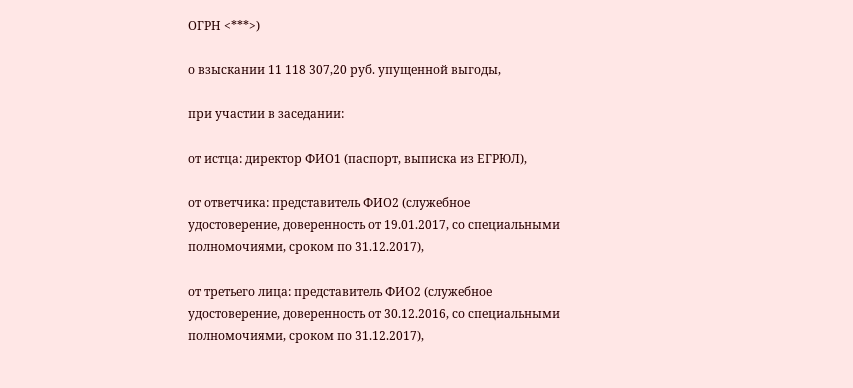ОГРН <***>)

о взыскании 11 118 307,20 руб. упущенной выгоды,

при участии в заседании:

от истца: директор ФИО1 (паспорт, выписка из ЕГРЮЛ),

от ответчика: представитель ФИО2 (служебное удостоверение, доверенность от 19.01.2017, со специальными полномочиями, сроком по 31.12.2017),

от третьего лица: представитель ФИО2 (служебное удостоверение, доверенность от 30.12.2016, со специальными полномочиями, сроком по 31.12.2017),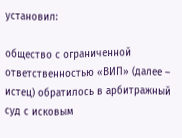установил:

общество с ограниченной ответственностью «ВИП» (далее – истец) обратилось в арбитражный суд с исковым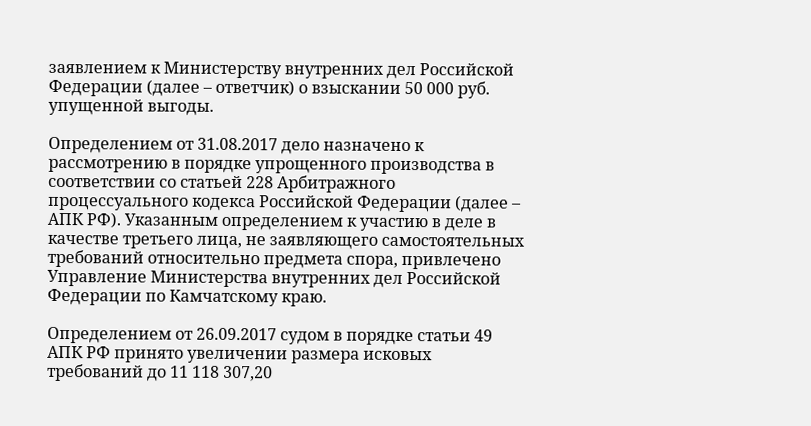заявлением к Министерству внутренних дел Российской Федерации (далее – ответчик) о взыскании 50 000 руб. упущенной выгоды.

Определением от 31.08.2017 дело назначено к рассмотрению в порядке упрощенного производства в соответствии со статьей 228 Арбитражного процессуального кодекса Российской Федерации (далее – АПК РФ). Указанным определением к участию в деле в качестве третьего лица, не заявляющего самостоятельных требований относительно предмета спора, привлечено Управление Министерства внутренних дел Российской Федерации по Камчатскому краю.

Определением от 26.09.2017 судом в порядке статьи 49 АПК РФ принято увеличении размера исковых требований до 11 118 307,20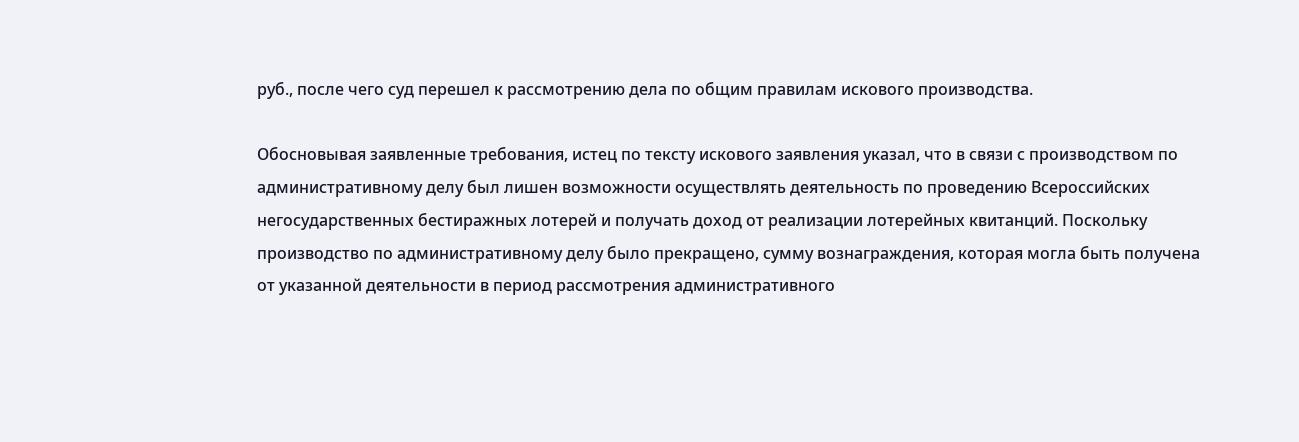руб., после чего суд перешел к рассмотрению дела по общим правилам искового производства.

Обосновывая заявленные требования, истец по тексту искового заявления указал, что в связи с производством по административному делу был лишен возможности осуществлять деятельность по проведению Всероссийских негосударственных бестиражных лотерей и получать доход от реализации лотерейных квитанций. Поскольку производство по административному делу было прекращено, сумму вознаграждения, которая могла быть получена от указанной деятельности в период рассмотрения административного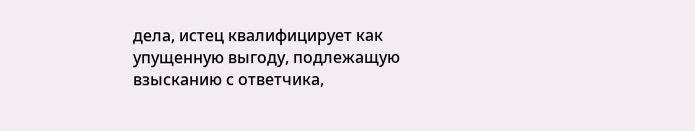дела, истец квалифицирует как упущенную выгоду, подлежащую взысканию с ответчика,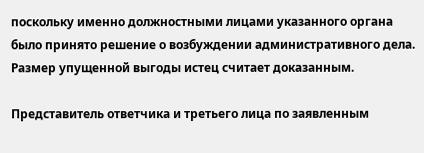поскольку именно должностными лицами указанного органа было принято решение о возбуждении административного дела. Размер упущенной выгоды истец считает доказанным.

Представитель ответчика и третьего лица по заявленным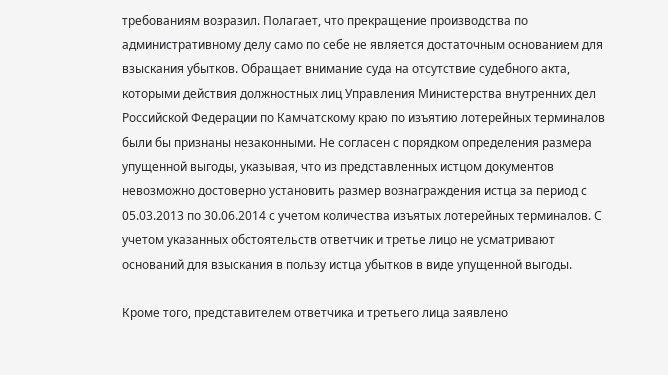требованиям возразил. Полагает, что прекращение производства по административному делу само по себе не является достаточным основанием для взыскания убытков. Обращает внимание суда на отсутствие судебного акта, которыми действия должностных лиц Управления Министерства внутренних дел Российской Федерации по Камчатскому краю по изъятию лотерейных терминалов были бы признаны незаконными. Не согласен с порядком определения размера упущенной выгоды, указывая, что из представленных истцом документов невозможно достоверно установить размер вознаграждения истца за период с 05.03.2013 по 30.06.2014 с учетом количества изъятых лотерейных терминалов. С учетом указанных обстоятельств ответчик и третье лицо не усматривают оснований для взыскания в пользу истца убытков в виде упущенной выгоды.

Кроме того, представителем ответчика и третьего лица заявлено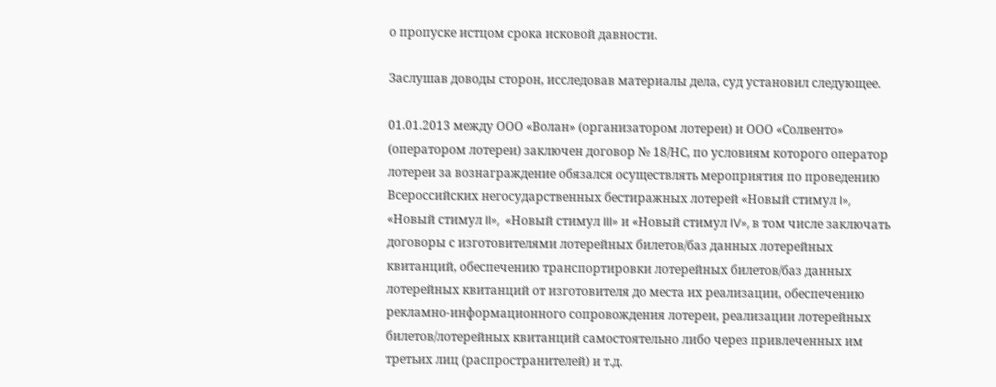о пропуске истцом срока исковой давности.

Заслушав доводы сторон, исследовав материалы дела, суд установил следующее.

01.01.2013 между ООО «Волан» (организатором лотереи) и ООО «Солвенто» (оператором лотереи) заключен договор № 18/НС, по условиям которого оператор лотереи за вознаграждение обязался осуществлять мероприятия по проведению Всероссийских негосударственных бестиражных лотерей «Новый стимул I», «Новый стимул II»,  «Новый стимул III» и «Новый стимул IV», в том числе заключать договоры с изготовителями лотерейных билетов/баз данных лотерейных квитанций, обеспечению транспортировки лотерейных билетов/баз данных лотерейных квитанций от изготовителя до места их реализации, обеспечению рекламно-информационного сопровождения лотереи, реализации лотерейных билетов/лотерейных квитанций самостоятельно либо через привлеченных им третьих лиц (распространителей) и т.д.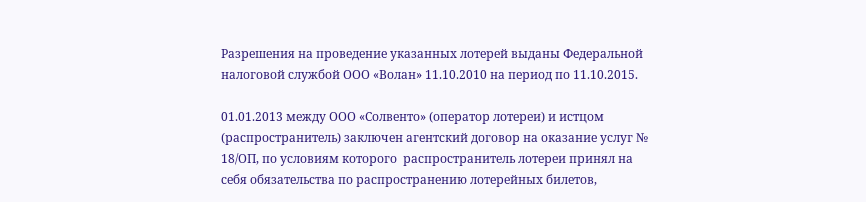Разрешения на проведение указанных лотерей выданы Федеральной налоговой службой ООО «Волан» 11.10.2010 на период по 11.10.2015.

01.01.2013 между ООО «Солвенто» (оператор лотереи) и истцом (распространитель) заключен агентский договор на оказание услуг № 18/ОП, по условиям которого  распространитель лотереи принял на себя обязательства по распространению лотерейных билетов,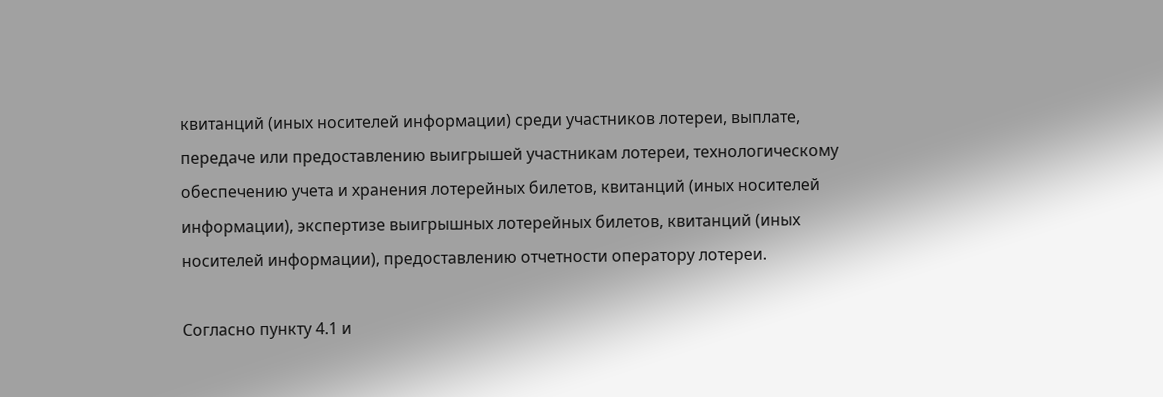квитанций (иных носителей информации) среди участников лотереи, выплате, передаче или предоставлению выигрышей участникам лотереи, технологическому обеспечению учета и хранения лотерейных билетов, квитанций (иных носителей информации), экспертизе выигрышных лотерейных билетов, квитанций (иных носителей информации), предоставлению отчетности оператору лотереи.

Согласно пункту 4.1 и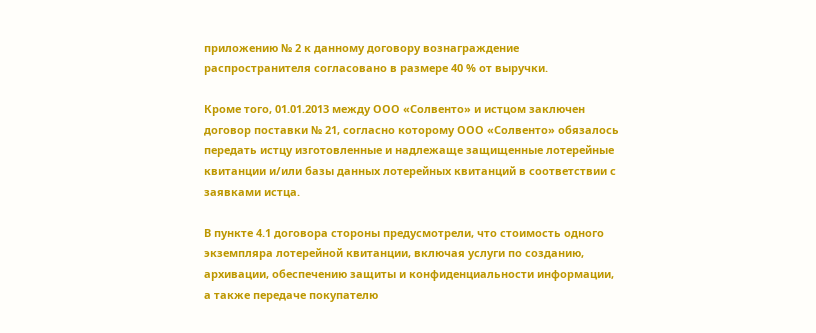приложению № 2 к данному договору вознаграждение распространителя согласовано в размере 40 % от выручки.

Кроме того, 01.01.2013 между ООО «Солвенто» и истцом заключен договор поставки № 21, согласно которому ООО «Солвенто» обязалось передать истцу изготовленные и надлежаще защищенные лотерейные квитанции и/или базы данных лотерейных квитанций в соответствии с заявками истца.

В пункте 4.1 договора стороны предусмотрели, что стоимость одного экземпляра лотерейной квитанции, включая услуги по созданию, архивации, обеспечению защиты и конфиденциальности информации, а также передаче покупателю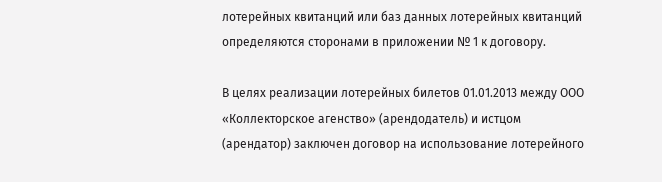лотерейных квитанций или баз данных лотерейных квитанций определяются сторонами в приложении № 1 к договору.

В целях реализации лотерейных билетов 01.01.2013 между ООО «Коллекторское агенство» (арендодатель) и истцом (арендатор) заключен договор на использование лотерейного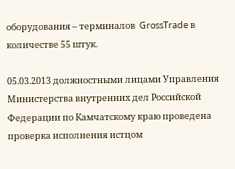оборудования – терминалов  GrossTrade в количестве 55 штук.

05.03.2013 должностными лицами Управления Министерства внутренних дел Российской Федерации по Камчатскому краю проведена проверка исполнения истцом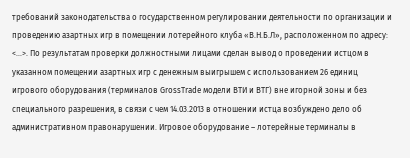требований законодательства о государственном регулировании деятельности по организации и проведению азартных игр в помещении лотерейного клуба «В.Н.Б.Л», расположенном по адресу: <...>. По результатам проверки должностными лицами сделан вывод о проведении истцом в указанном помещении азартных игр с денежным выигрышем с использованием 26 единиц игрового оборудования (терминалов GrossTrade модели ВТИ и ВТГ) вне игорной зоны и без специального разрешения, в связи с чем 14.03.2013 в отношении истца возбуждено дело об административном правонарушении. Игровое оборудование – лотерейные терминалы в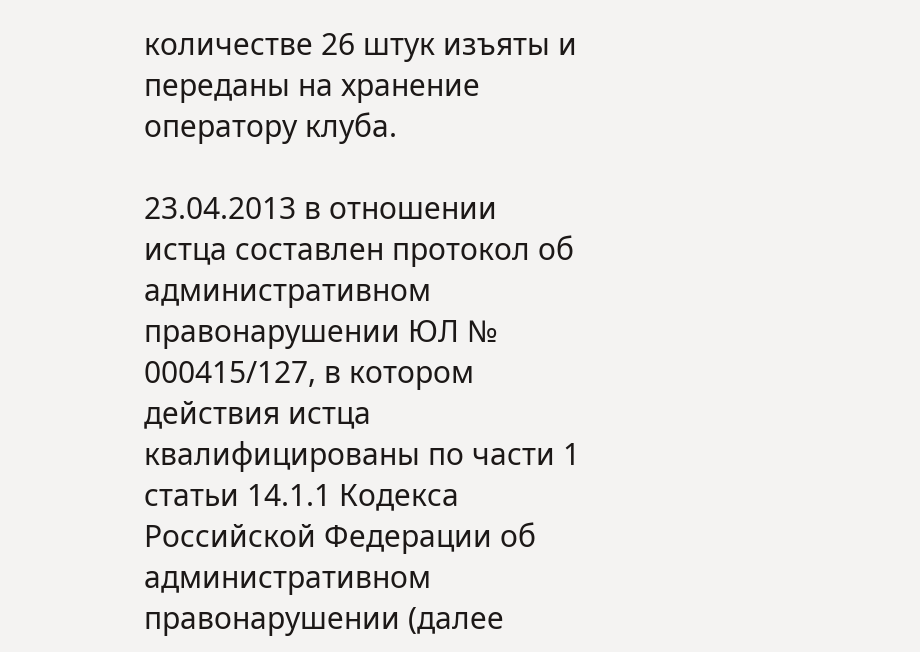количестве 26 штук изъяты и переданы на хранение оператору клуба.

23.04.2013 в отношении истца составлен протокол об административном правонарушении ЮЛ № 000415/127, в котором действия истца квалифицированы по части 1 статьи 14.1.1 Кодекса Российской Федерации об административном правонарушении (далее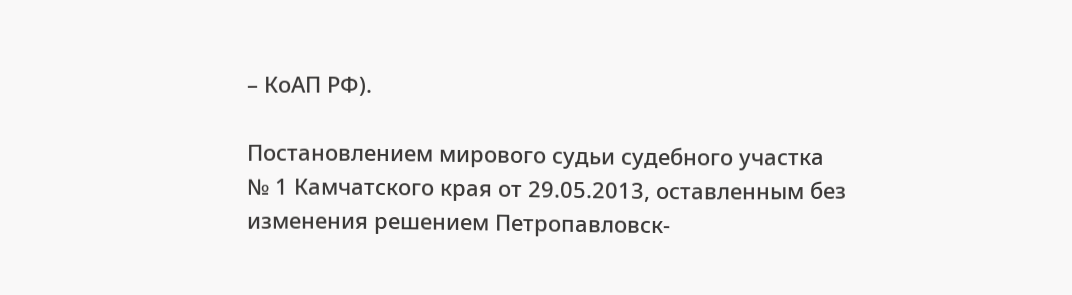– КоАП РФ).

Постановлением мирового судьи судебного участка № 1 Камчатского края от 29.05.2013, оставленным без изменения решением Петропавловск-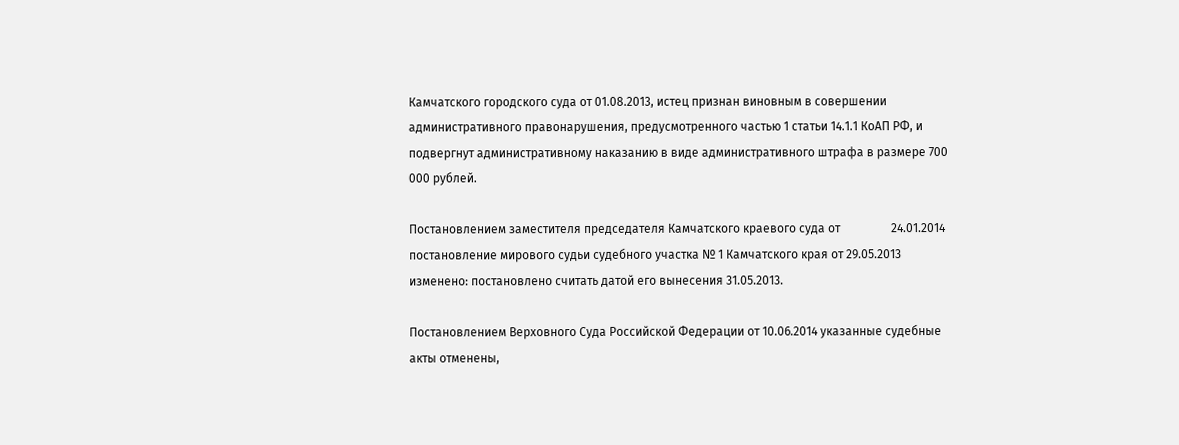Камчатского городского суда от 01.08.2013, истец признан виновным в совершении административного правонарушения, предусмотренного частью 1 статьи 14.1.1 КоАП РФ, и подвергнут административному наказанию в виде административного штрафа в размере 700 000 рублей.

Постановлением заместителя председателя Камчатского краевого суда от                 24.01.2014 постановление мирового судьи судебного участка № 1 Камчатского края от 29.05.2013 изменено: постановлено считать датой его вынесения 31.05.2013.

Постановлением Верховного Суда Российской Федерации от 10.06.2014 указанные судебные акты отменены,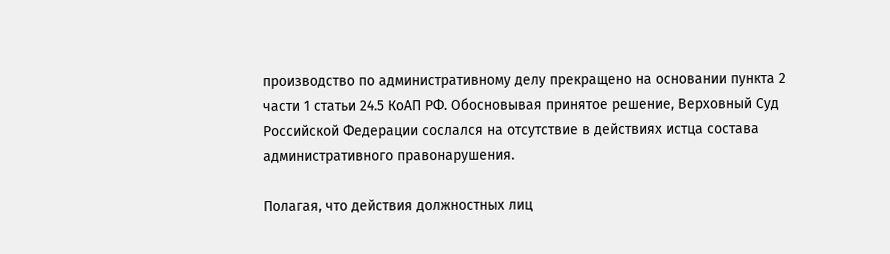производство по административному делу прекращено на основании пункта 2 части 1 статьи 24.5 КоАП РФ. Обосновывая принятое решение, Верховный Суд Российской Федерации сослался на отсутствие в действиях истца состава административного правонарушения.

Полагая, что действия должностных лиц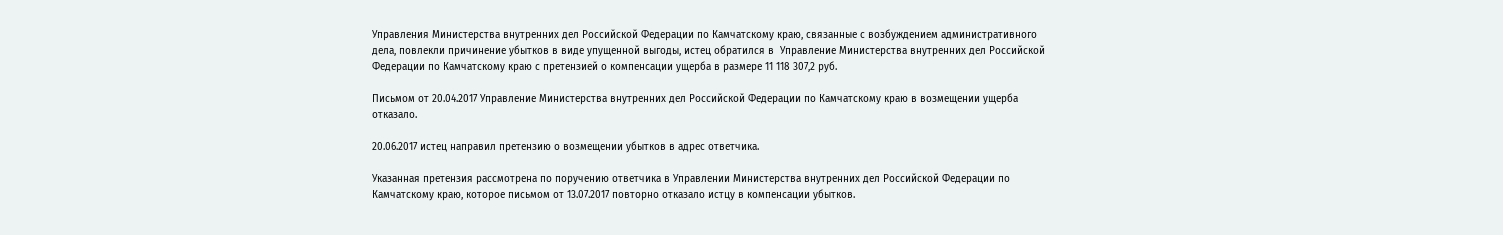Управления Министерства внутренних дел Российской Федерации по Камчатскому краю, связанные с возбуждением административного дела, повлекли причинение убытков в виде упущенной выгоды, истец обратился в  Управление Министерства внутренних дел Российской Федерации по Камчатскому краю с претензией о компенсации ущерба в размере 11 118 307,2 руб.

Письмом от 20.04.2017 Управление Министерства внутренних дел Российской Федерации по Камчатскому краю в возмещении ущерба отказало.

20.06.2017 истец направил претензию о возмещении убытков в адрес ответчика.

Указанная претензия рассмотрена по поручению ответчика в Управлении Министерства внутренних дел Российской Федерации по Камчатскому краю, которое письмом от 13.07.2017 повторно отказало истцу в компенсации убытков.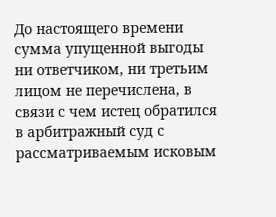До настоящего времени сумма упущенной выгоды ни ответчиком, ни третьим лицом не перечислена, в связи с чем истец обратился в арбитражный суд с рассматриваемым исковым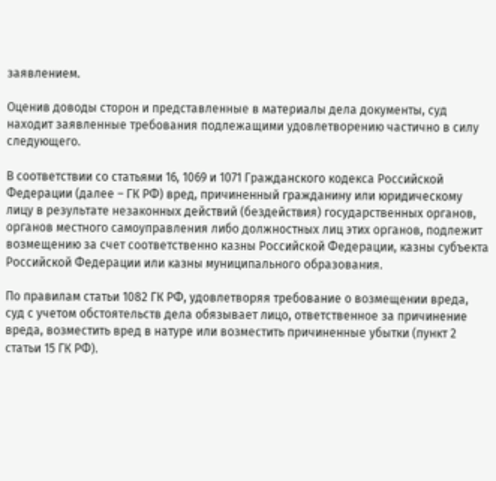заявлением.

Оценив доводы сторон и представленные в материалы дела документы, суд находит заявленные требования подлежащими удовлетворению частично в силу следующего.

В соответствии со статьями 16, 1069 и 1071 Гражданского кодекса Российской Федерации (далее – ГК РФ) вред, причиненный гражданину или юридическому лицу в результате незаконных действий (бездействия) государственных органов, органов местного самоуправления либо должностных лиц этих органов, подлежит возмещению за счет соответственно казны Российской Федерации, казны субъекта Российской Федерации или казны муниципального образования.

По правилам статьи 1082 ГК РФ, удовлетворяя требование о возмещении вреда, суд с учетом обстоятельств дела обязывает лицо, ответственное за причинение вреда, возместить вред в натуре или возместить причиненные убытки (пункт 2 статьи 15 ГК РФ).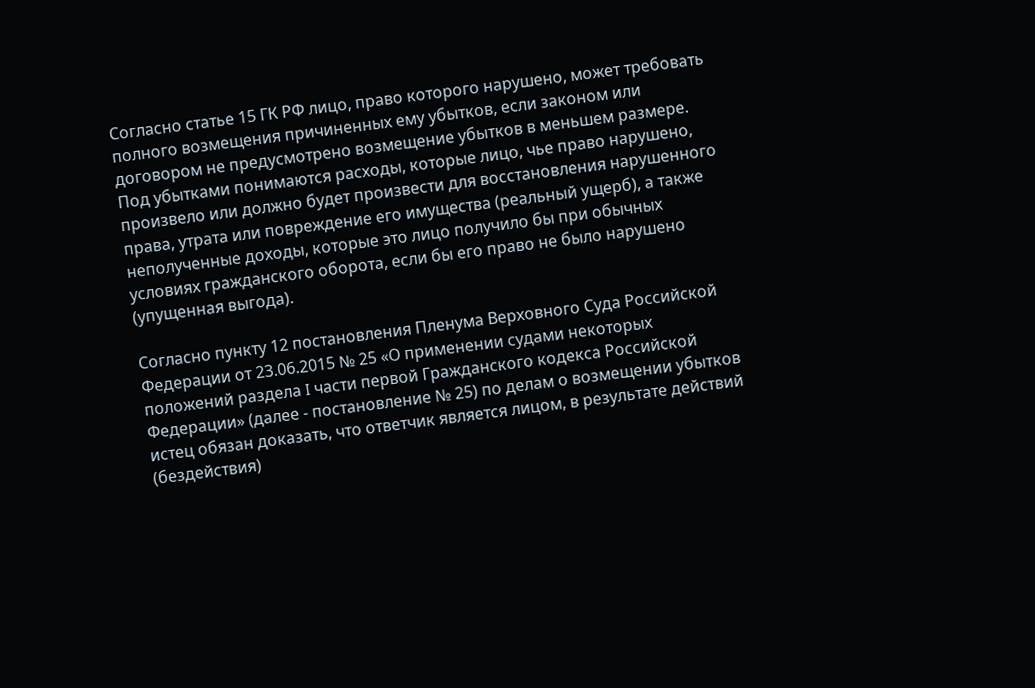Согласно статье 15 ГК РФ лицо, право которого нарушено, может требовать полного возмещения причиненных ему убытков, если законом или договором не предусмотрено возмещение убытков в меньшем размере. Под убытками понимаются расходы, которые лицо, чье право нарушено, произвело или должно будет произвести для восстановления нарушенного права, утрата или повреждение его имущества (реальный ущерб), а также неполученные доходы, которые это лицо получило бы при обычных условиях гражданского оборота, если бы его право не было нарушено (упущенная выгода).

Согласно пункту 12 постановления Пленума Верховного Суда Российской Федерации от 23.06.2015 № 25 «О применении судами некоторых положений раздела I части первой Гражданского кодекса Российской Федерации» (далее - постановление № 25) по делам о возмещении убытков истец обязан доказать, что ответчик является лицом, в результате действий (бездействия)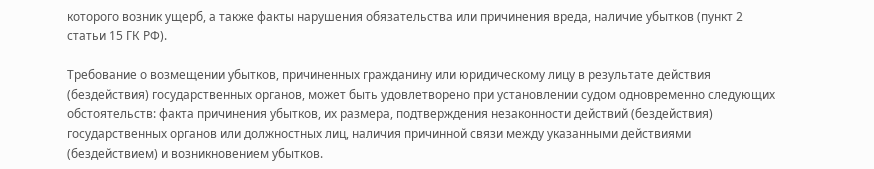которого возник ущерб, а также факты нарушения обязательства или причинения вреда, наличие убытков (пункт 2 статьи 15 ГК РФ).

Требование о возмещении убытков, причиненных гражданину или юридическому лицу в результате действия (бездействия) государственных органов, может быть удовлетворено при установлении судом одновременно следующих обстоятельств: факта причинения убытков, их размера, подтверждения незаконности действий (бездействия) государственных органов или должностных лиц, наличия причинной связи между указанными действиями (бездействием) и возникновением убытков.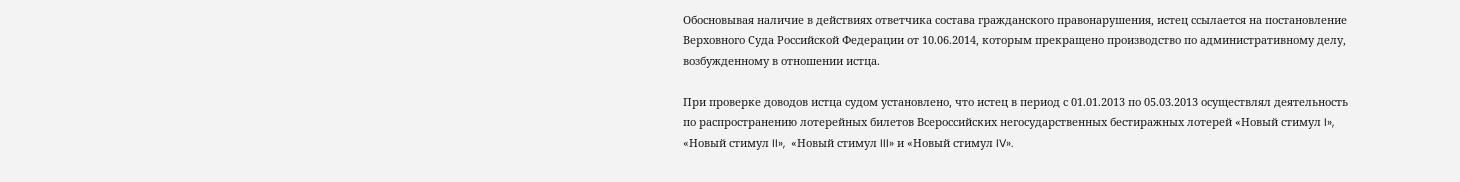Обосновывая наличие в действиях ответчика состава гражданского правонарушения, истец ссылается на постановление Верховного Суда Российской Федерации от 10.06.2014, которым прекращено производство по административному делу, возбужденному в отношении истца.

При проверке доводов истца судом установлено, что истец в период с 01.01.2013 по 05.03.2013 осуществлял деятельность по распространению лотерейных билетов Всероссийских негосударственных бестиражных лотерей «Новый стимул I», «Новый стимул II»,  «Новый стимул III» и «Новый стимул IV».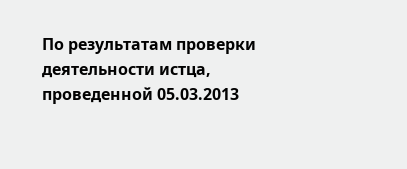По результатам проверки деятельности истца, проведенной 05.03.2013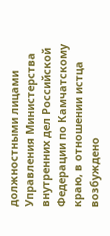должностными лицами Управления Министерства внутренних дел Российской Федерации по Камчатскому краю, в отношении истца возбуждено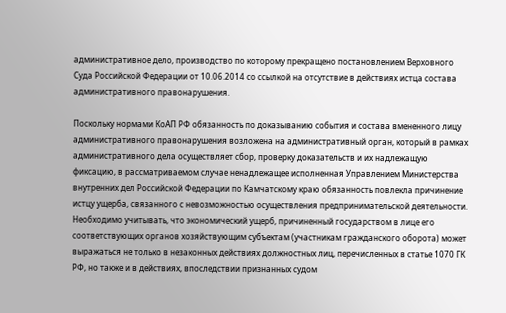административное дело, производство по которому прекращено постановлением Верховного Суда Российской Федерации от 10.06.2014 со ссылкой на отсутствие в действиях истца состава административного правонарушения.

Поскольку нормами КоАП РФ обязанность по доказыванию события и состава вмененного лицу административного правонарушения возложена на административный орган, который в рамках административного дела осуществляет сбор, проверку доказательств и их надлежащую фиксацию, в рассматриваемом случае ненадлежащее исполненная Управлением Министерства внутренних дел Российской Федерации по Камчатскому краю обязанность повлекла причинение истцу ущерба, связанного с невозможностью осуществления предпринимательской деятельности. Необходимо учитывать, что экономический ущерб, причиненный государством в лице его соответствующих органов хозяйствующим субъектам (участникам гражданского оборота) может выражаться не только в незаконных действиях должностных лиц, перечисленных в статье 1070 ГК РФ, но также и в действиях, впоследствии признанных судом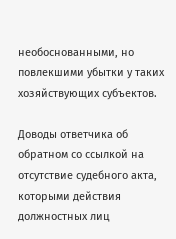необоснованными, но повлекшими убытки у таких хозяйствующих субъектов.

Доводы ответчика об обратном со ссылкой на отсутствие судебного акта, которыми действия должностных лиц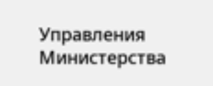Управления Министерства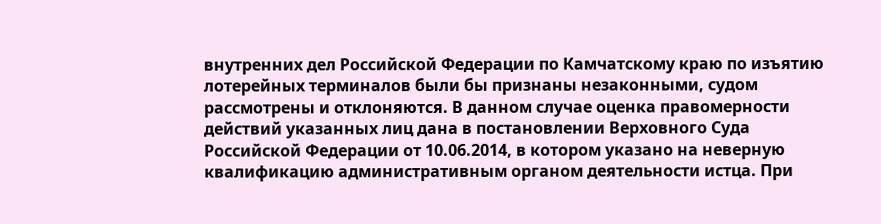внутренних дел Российской Федерации по Камчатскому краю по изъятию лотерейных терминалов были бы признаны незаконными, судом рассмотрены и отклоняются. В данном случае оценка правомерности действий указанных лиц дана в постановлении Верховного Суда Российской Федерации от 10.06.2014, в котором указано на неверную квалификацию административным органом деятельности истца. При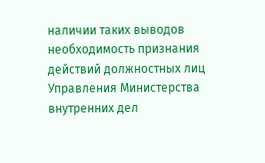наличии таких выводов необходимость признания действий должностных лиц Управления Министерства внутренних дел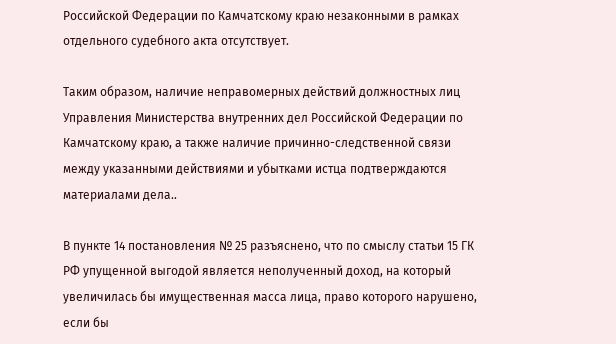Российской Федерации по Камчатскому краю незаконными в рамках отдельного судебного акта отсутствует.

Таким образом, наличие неправомерных действий должностных лиц Управления Министерства внутренних дел Российской Федерации по Камчатскому краю, а также наличие причинно-следственной связи между указанными действиями и убытками истца подтверждаются материалами дела..

В пункте 14 постановления № 25 разъяснено, что по смыслу статьи 15 ГК РФ упущенной выгодой является неполученный доход, на который увеличилась бы имущественная масса лица, право которого нарушено, если бы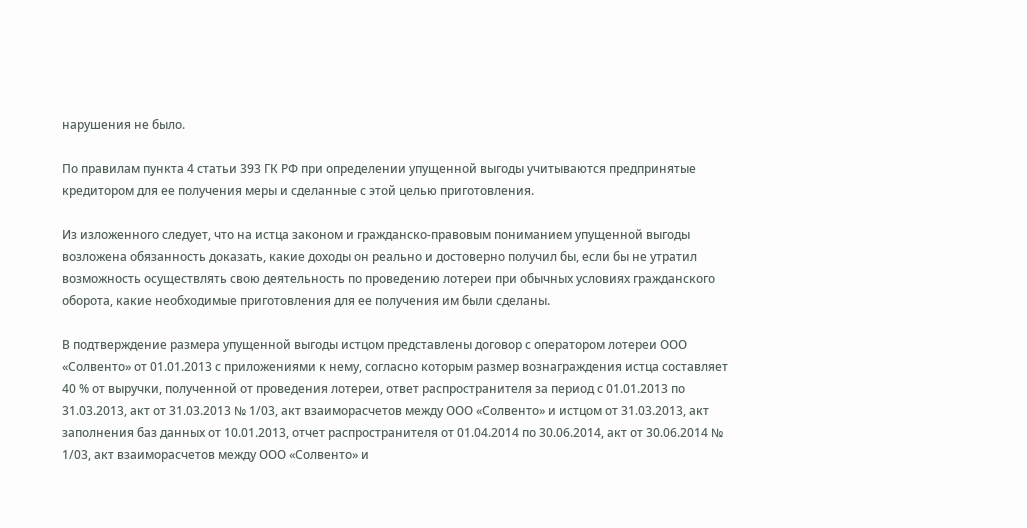нарушения не было.

По правилам пункта 4 статьи 393 ГК РФ при определении упущенной выгоды учитываются предпринятые кредитором для ее получения меры и сделанные с этой целью приготовления.

Из изложенного следует, что на истца законом и гражданско-правовым пониманием упущенной выгоды возложена обязанность доказать, какие доходы он реально и достоверно получил бы, если бы не утратил возможность осуществлять свою деятельность по проведению лотереи при обычных условиях гражданского оборота, какие необходимые приготовления для ее получения им были сделаны.

В подтверждение размера упущенной выгоды истцом представлены договор с оператором лотереи ООО «Солвенто» от 01.01.2013 с приложениями к нему, согласно которым размер вознаграждения истца составляет 40 % от выручки, полученной от проведения лотереи, ответ распространителя за период с 01.01.2013 по 31.03.2013, акт от 31.03.2013 № 1/03, акт взаиморасчетов между ООО «Солвенто» и истцом от 31.03.2013, акт заполнения баз данных от 10.01.2013, отчет распространителя от 01.04.2014 по 30.06.2014, акт от 30.06.2014 № 1/03, акт взаиморасчетов между ООО «Солвенто» и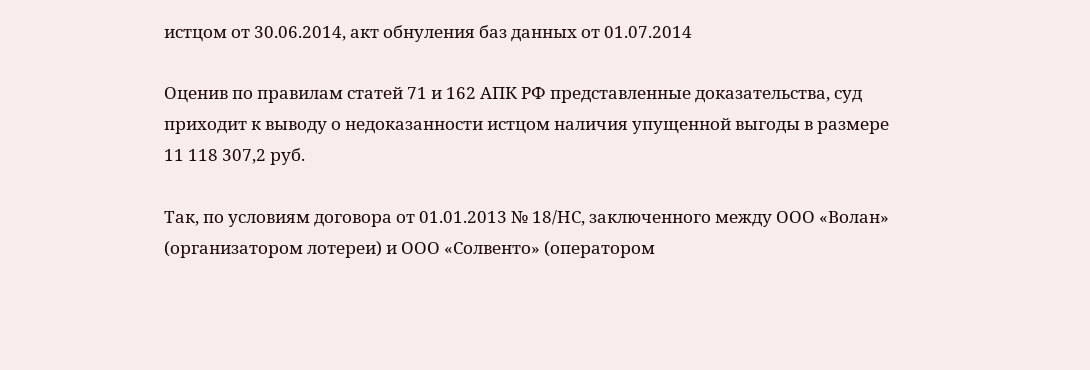истцом от 30.06.2014, акт обнуления баз данных от 01.07.2014

Оценив по правилам статей 71 и 162 АПК РФ представленные доказательства, суд приходит к выводу о недоказанности истцом наличия упущенной выгоды в размере 11 118 307,2 руб.

Так, по условиям договора от 01.01.2013 № 18/НС, заключенного между ООО «Волан» (организатором лотереи) и ООО «Солвенто» (оператором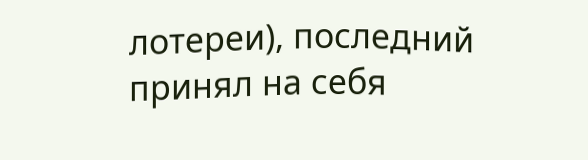лотереи), последний принял на себя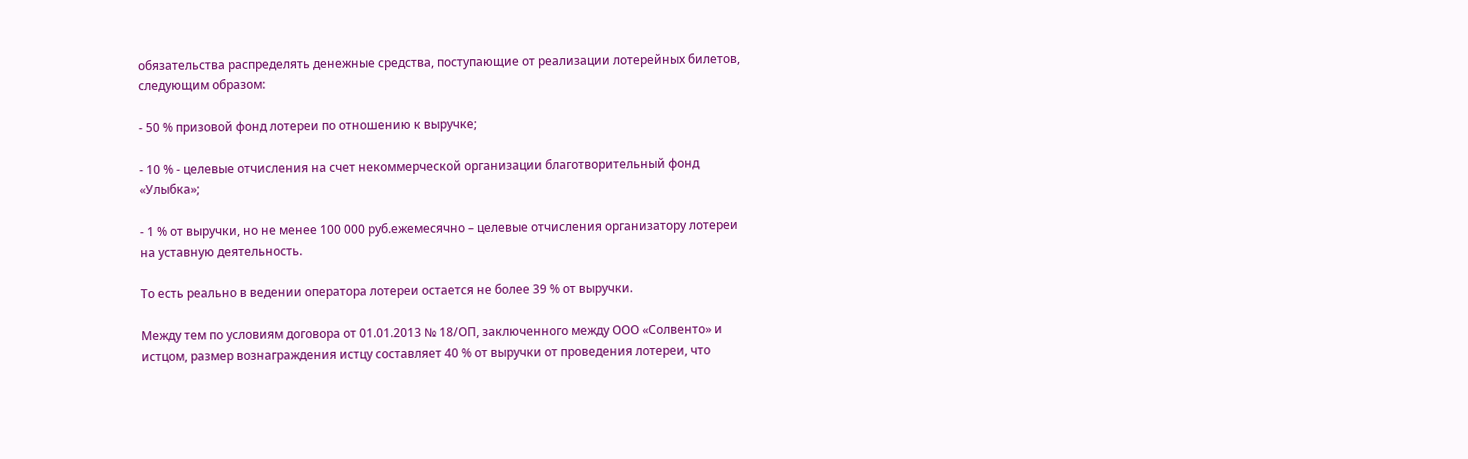обязательства распределять денежные средства, поступающие от реализации лотерейных билетов, следующим образом:

- 50 % призовой фонд лотереи по отношению к выручке;

- 10 % - целевые отчисления на счет некоммерческой организации благотворительный фонд «Улыбка»;

- 1 % от выручки, но не менее 100 000 руб.ежемесячно – целевые отчисления организатору лотереи на уставную деятельность.

То есть реально в ведении оператора лотереи остается не более 39 % от выручки.

Между тем по условиям договора от 01.01.2013 № 18/ОП, заключенного между ООО «Солвенто» и истцом, размер вознаграждения истцу составляет 40 % от выручки от проведения лотереи, что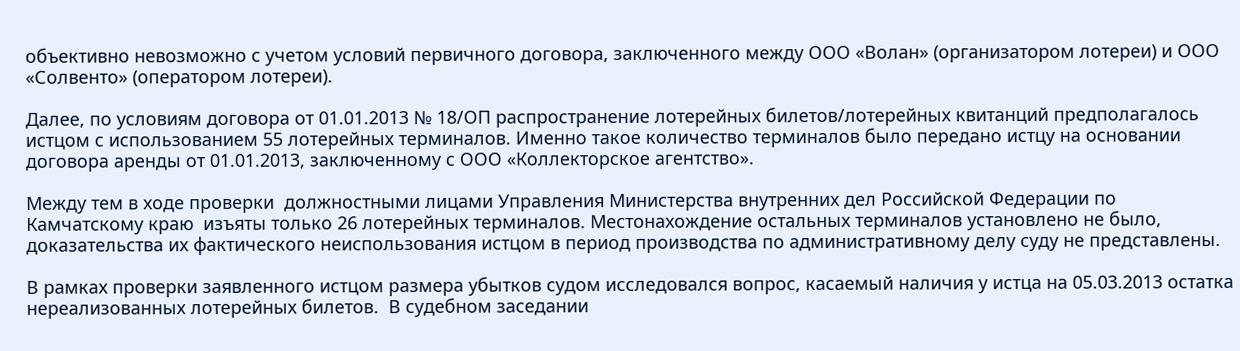объективно невозможно с учетом условий первичного договора, заключенного между ООО «Волан» (организатором лотереи) и ООО «Солвенто» (оператором лотереи).

Далее, по условиям договора от 01.01.2013 № 18/ОП распространение лотерейных билетов/лотерейных квитанций предполагалось истцом с использованием 55 лотерейных терминалов. Именно такое количество терминалов было передано истцу на основании договора аренды от 01.01.2013, заключенному с ООО «Коллекторское агентство».

Между тем в ходе проверки  должностными лицами Управления Министерства внутренних дел Российской Федерации по Камчатскому краю  изъяты только 26 лотерейных терминалов. Местонахождение остальных терминалов установлено не было, доказательства их фактического неиспользования истцом в период производства по административному делу суду не представлены.

В рамках проверки заявленного истцом размера убытков судом исследовался вопрос, касаемый наличия у истца на 05.03.2013 остатка нереализованных лотерейных билетов.  В судебном заседании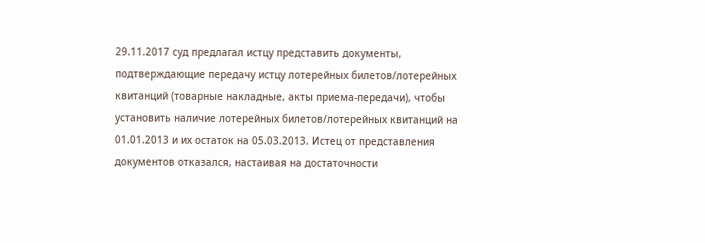29.11.2017 суд предлагал истцу представить документы, подтверждающие передачу истцу лотерейных билетов/лотерейных квитанций (товарные накладные, акты приема-передачи), чтобы установить наличие лотерейных билетов/лотерейных квитанций на 01.01.2013 и их остаток на 05.03.2013. Истец от представления документов отказался, настаивая на достаточности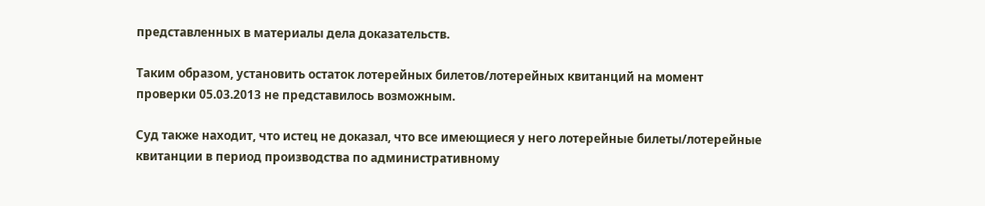представленных в материалы дела доказательств.

Таким образом, установить остаток лотерейных билетов/лотерейных квитанций на момент проверки 05.03.2013 не представилось возможным.

Суд также находит, что истец не доказал, что все имеющиеся у него лотерейные билеты/лотерейные квитанции в период производства по административному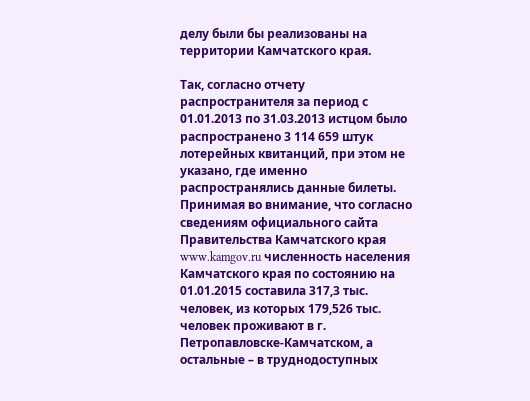делу были бы реализованы на территории Камчатского края.

Так, согласно отчету распространителя за период с 01.01.2013 по 31.03.2013 истцом было распространено 3 114 659 штук лотерейных квитанций, при этом не указано, где именно распространялись данные билеты. Принимая во внимание, что согласно сведениям официального сайта Правительства Камчатского края www.kamgov.ru численность населения Камчатского края по состоянию на 01.01.2015 составила 317,3 тыс. человек, из которых 179,526 тыс. человек проживают в г. Петропавловске-Камчатском, а остальные – в труднодоступных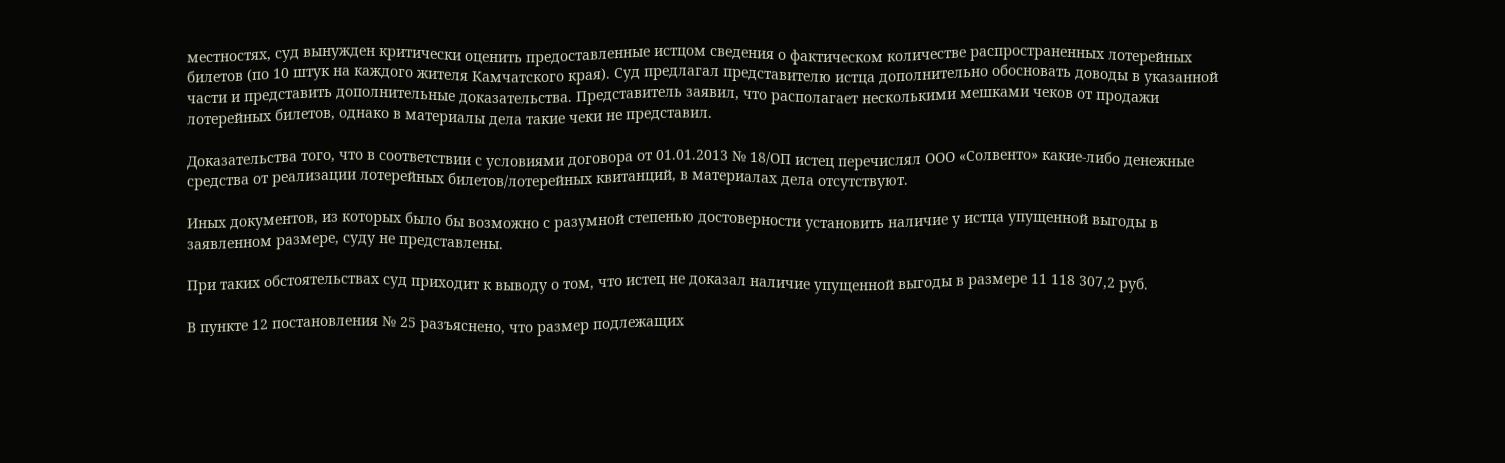местностях, суд вынужден критически оценить предоставленные истцом сведения о фактическом количестве распространенных лотерейных билетов (по 10 штук на каждого жителя Камчатского края). Суд предлагал представителю истца дополнительно обосновать доводы в указанной части и представить дополнительные доказательства. Представитель заявил, что располагает несколькими мешками чеков от продажи лотерейных билетов, однако в материалы дела такие чеки не представил.

Доказательства того, что в соответствии с условиями договора от 01.01.2013 № 18/ОП истец перечислял ООО «Солвенто» какие-либо денежные средства от реализации лотерейных билетов/лотерейных квитанций, в материалах дела отсутствуют.

Иных документов, из которых было бы возможно с разумной степенью достоверности установить наличие у истца упущенной выгоды в заявленном размере, суду не представлены.

При таких обстоятельствах суд приходит к выводу о том, что истец не доказал наличие упущенной выгоды в размере 11 118 307,2 руб.

В пункте 12 постановления № 25 разъяснено, что размер подлежащих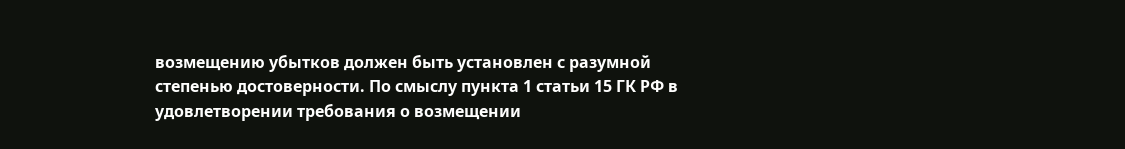возмещению убытков должен быть установлен с разумной степенью достоверности. По смыслу пункта 1 статьи 15 ГК РФ в удовлетворении требования о возмещении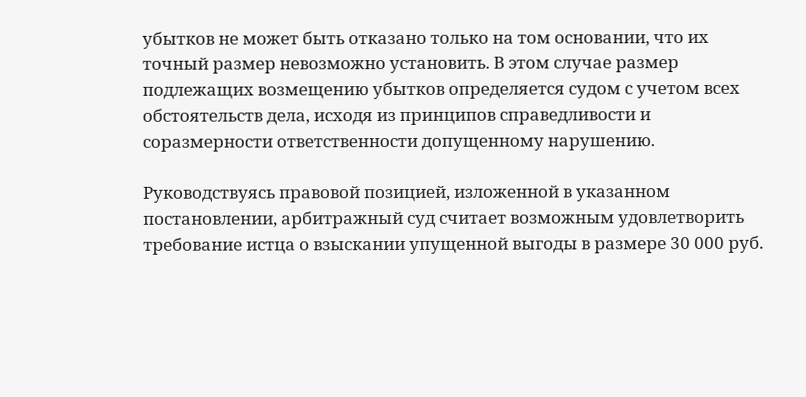убытков не может быть отказано только на том основании, что их точный размер невозможно установить. В этом случае размер подлежащих возмещению убытков определяется судом с учетом всех обстоятельств дела, исходя из принципов справедливости и соразмерности ответственности допущенному нарушению.

Руководствуясь правовой позицией, изложенной в указанном постановлении, арбитражный суд считает возможным удовлетворить требование истца о взыскании упущенной выгоды в размере 30 000 руб.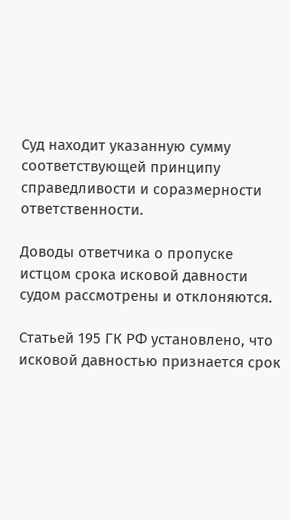Суд находит указанную сумму соответствующей принципу справедливости и соразмерности ответственности.

Доводы ответчика о пропуске истцом срока исковой давности судом рассмотрены и отклоняются.

Статьей 195 ГК РФ установлено, что исковой давностью признается срок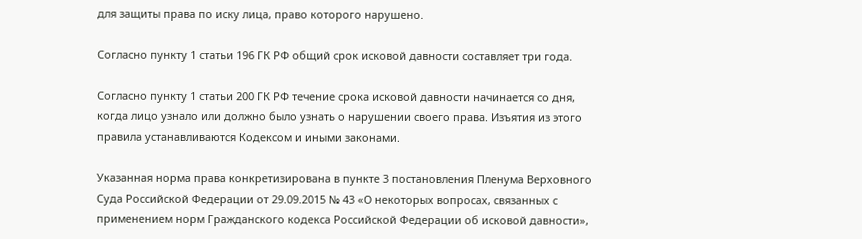для защиты права по иску лица, право которого нарушено.

Согласно пункту 1 статьи 196 ГК РФ общий срок исковой давности составляет три года.

Согласно пункту 1 статьи 200 ГК РФ течение срока исковой давности начинается со дня, когда лицо узнало или должно было узнать о нарушении своего права. Изъятия из этого правила устанавливаются Кодексом и иными законами.

Указанная норма права конкретизирована в пункте 3 постановления Пленума Верховного Суда Российской Федерации от 29.09.2015 № 43 «О некоторых вопросах, связанных с применением норм Гражданского кодекса Российской Федерации об исковой давности»,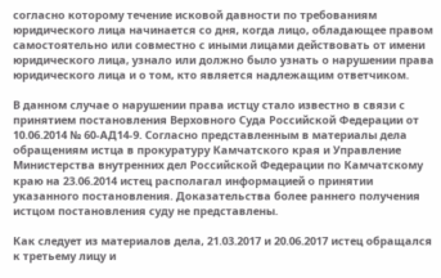согласно которому течение исковой давности по требованиям юридического лица начинается со дня, когда лицо, обладающее правом самостоятельно или совместно с иными лицами действовать от имени юридического лица, узнало или должно было узнать о нарушении права юридического лица и о том, кто является надлежащим ответчиком.

В данном случае о нарушении права истцу стало известно в связи с принятием постановления Верховного Суда Российской Федерации от 10.06.2014 № 60-АД14-9. Согласно представленным в материалы дела обращениям истца в прокуратуру Камчатского края и Управление Министерства внутренних дел Российской Федерации по Камчатскому краю на 23.06.2014 истец располагал информацией о принятии указанного постановления. Доказательства более раннего получения истцом постановления суду не представлены.

Как следует из материалов дела, 21.03.2017 и 20.06.2017 истец обращался к третьему лицу и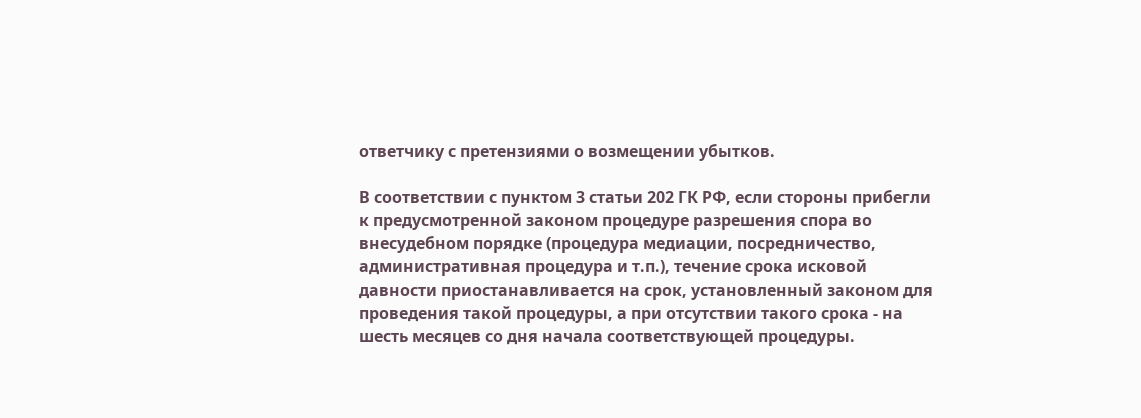ответчику с претензиями о возмещении убытков.

В соответствии с пунктом 3 статьи 202 ГК РФ, если стороны прибегли к предусмотренной законом процедуре разрешения спора во внесудебном порядке (процедура медиации, посредничество, административная процедура и т.п.), течение срока исковой давности приостанавливается на срок, установленный законом для проведения такой процедуры, а при отсутствии такого срока - на шесть месяцев со дня начала соответствующей процедуры.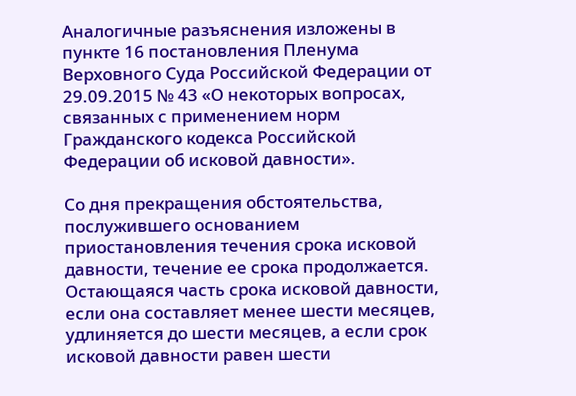Аналогичные разъяснения изложены в пункте 16 постановления Пленума Верховного Суда Российской Федерации от 29.09.2015 № 43 «О некоторых вопросах, связанных с применением норм Гражданского кодекса Российской Федерации об исковой давности».

Со дня прекращения обстоятельства, послужившего основанием приостановления течения срока исковой давности, течение ее срока продолжается. Остающаяся часть срока исковой давности, если она составляет менее шести месяцев, удлиняется до шести месяцев, а если срок исковой давности равен шести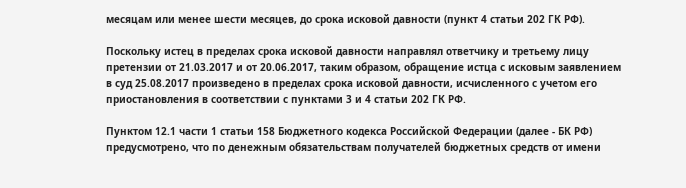месяцам или менее шести месяцев, до срока исковой давности (пункт 4 статьи 202 ГК РФ).

Поскольку истец в пределах срока исковой давности направлял ответчику и третьему лицу претензии от 21.03.2017 и от 20.06.2017, таким образом, обращение истца с исковым заявлением в суд 25.08.2017 произведено в пределах срока исковой давности, исчисленного с учетом его приостановления в соответствии с пунктами 3 и 4 статьи 202 ГК РФ.

Пунктом 12.1 части 1 статьи 158 Бюджетного кодекса Российской Федерации (далее - БК РФ) предусмотрено, что по денежным обязательствам получателей бюджетных средств от имени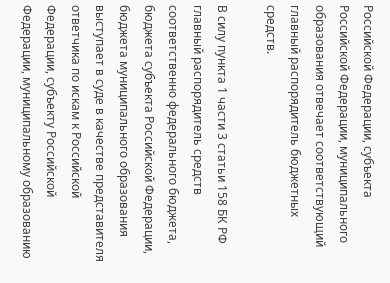Российской Федерации, субъекта Российской Федерации, муниципального образования отвечает соответствующий главный распорядитель бюджетных средств.

В силу пункта 1 части 3 статьи 158 БК РФ главный распорядитель средств соответственно федерального бюджета, бюджета субъекта Российской Федерации, бюджета муниципального образования выступает в суде в качестве представителя ответчика по искам к Российской Федерации, субъекту Российской Федерации, муниципальному образованию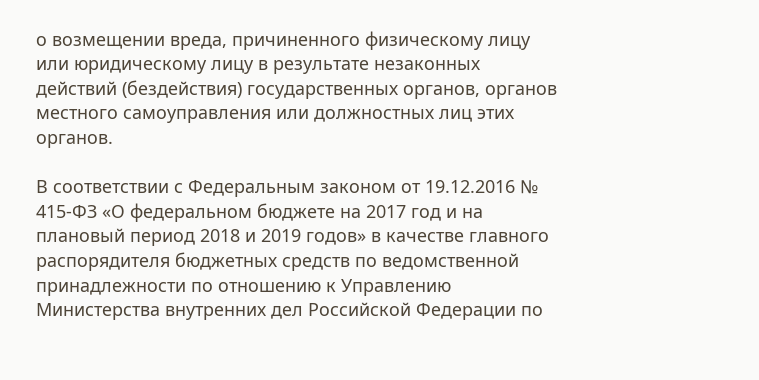о возмещении вреда, причиненного физическому лицу или юридическому лицу в результате незаконных действий (бездействия) государственных органов, органов местного самоуправления или должностных лиц этих органов.

В соответствии с Федеральным законом от 19.12.2016 № 415-ФЗ «О федеральном бюджете на 2017 год и на плановый период 2018 и 2019 годов» в качестве главного распорядителя бюджетных средств по ведомственной принадлежности по отношению к Управлению Министерства внутренних дел Российской Федерации по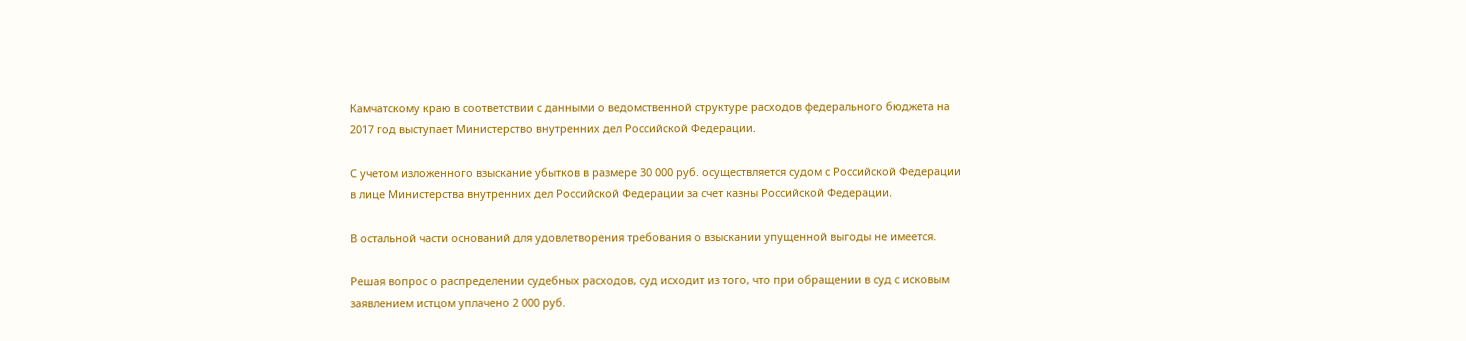Камчатскому краю в соответствии с данными о ведомственной структуре расходов федерального бюджета на 2017 год выступает Министерство внутренних дел Российской Федерации.

С учетом изложенного взыскание убытков в размере 30 000 руб. осуществляется судом с Российской Федерации в лице Министерства внутренних дел Российской Федерации за счет казны Российской Федерации.

В остальной части оснований для удовлетворения требования о взыскании упущенной выгоды не имеется.

Решая вопрос о распределении судебных расходов, суд исходит из того, что при обращении в суд с исковым заявлением истцом уплачено 2 000 руб.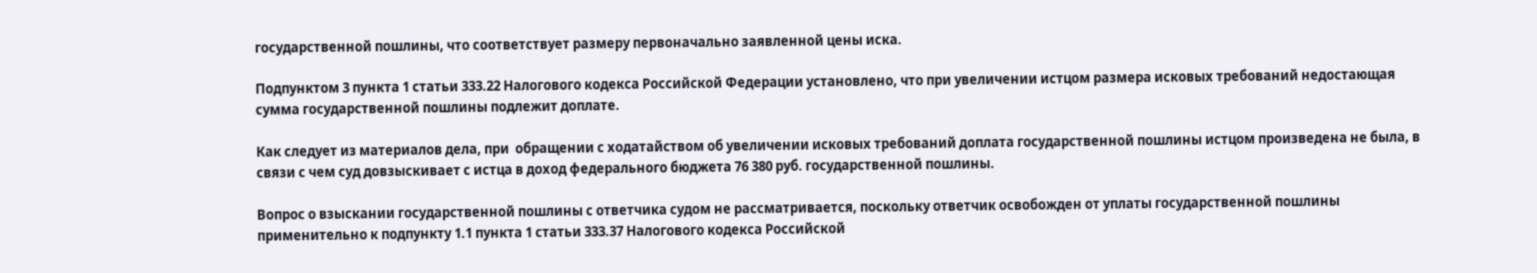государственной пошлины, что соответствует размеру первоначально заявленной цены иска.

Подпунктом 3 пункта 1 статьи 333.22 Налогового кодекса Российской Федерации установлено, что при увеличении истцом размера исковых требований недостающая сумма государственной пошлины подлежит доплате.

Как следует из материалов дела, при  обращении с ходатайством об увеличении исковых требований доплата государственной пошлины истцом произведена не была, в связи с чем суд довзыскивает с истца в доход федерального бюджета 76 380 руб. государственной пошлины.

Вопрос о взыскании государственной пошлины с ответчика судом не рассматривается, поскольку ответчик освобожден от уплаты государственной пошлины применительно к подпункту 1.1 пункта 1 статьи 333.37 Налогового кодекса Российской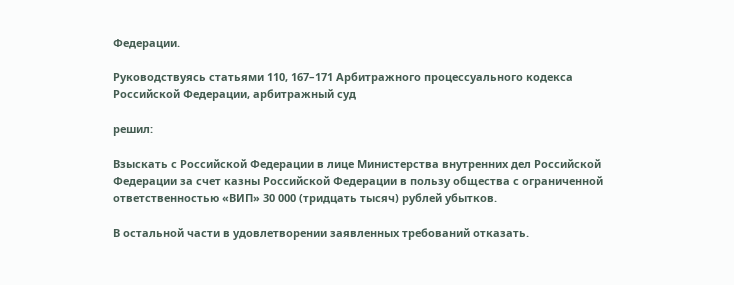Федерации.

Руководствуясь статьями 110, 167–171 Арбитражного процессуального кодекса Российской Федерации, арбитражный суд

решил:

Взыскать с Российской Федерации в лице Министерства внутренних дел Российской Федерации за счет казны Российской Федерации в пользу общества с ограниченной ответственностью «ВИП» 30 000 (тридцать тысяч) рублей убытков.

В остальной части в удовлетворении заявленных требований отказать.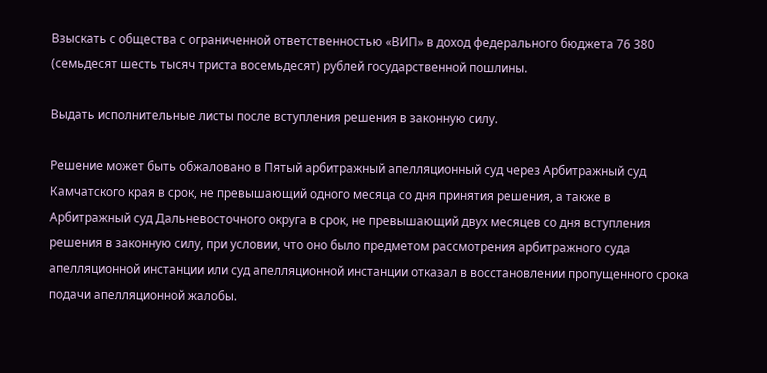Взыскать с общества с ограниченной ответственностью «ВИП» в доход федерального бюджета 76 380 (семьдесят шесть тысяч триста восемьдесят) рублей государственной пошлины.

Выдать исполнительные листы после вступления решения в законную силу.

Решение может быть обжаловано в Пятый арбитражный апелляционный суд через Арбитражный суд Камчатского края в срок, не превышающий одного месяца со дня принятия решения, а также в Арбитражный суд Дальневосточного округа в срок, не превышающий двух месяцев со дня вступления решения в законную силу, при условии, что оно было предметом рассмотрения арбитражного суда апелляционной инстанции или суд апелляционной инстанции отказал в восстановлении пропущенного срока подачи апелляционной жалобы.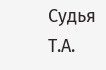Судья                                                                                                               Т.А.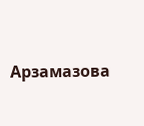Арзамазова